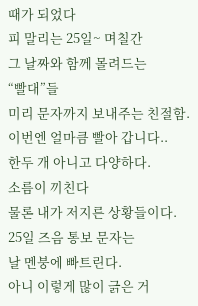때가 되었다
피 말리는 25일~ 며칠간
그 날짜와 함께 몰려드는
“빨대”들
미리 문자까지 보내주는 친절함.
이번엔 얼마큼 빨아 갑니다..
한두 개 아니고 다양하다.
소름이 끼친다
물론 내가 저지른 상황들이다.
25일 즈음 통보 문자는
날 멘붕에 빠트린다.
아니 이렇게 많이 긁은 거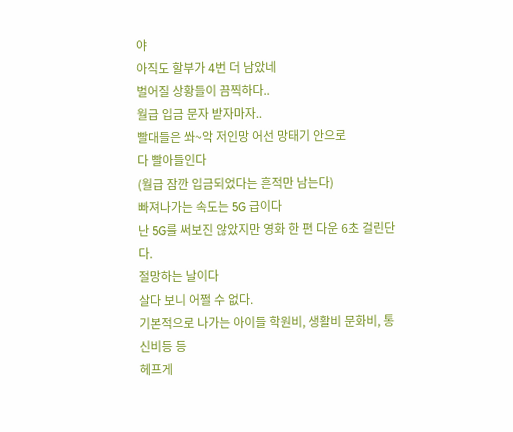야
아직도 할부가 4번 더 남았네
벌어질 상황들이 끔찍하다..
월급 입금 문자 받자마자..
빨대들은 쏴~악 저인망 어선 망태기 안으로
다 빨아들인다
(월급 잠깐 입금되었다는 흔적만 남는다)
빠져나가는 속도는 5G 급이다
난 5G를 써보진 않았지만 영화 한 편 다운 6초 걸린단다.
절망하는 날이다
살다 보니 어쩔 수 없다.
기본적으로 나가는 아이들 학원비, 생활비 문화비, 통신비등 등
헤프게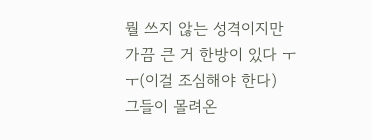뭘 쓰지 않는 성격이지만
가끔 큰 거 한방이 있다 ㅜㅜ(이걸 조심해야 한다)
그들이 몰려온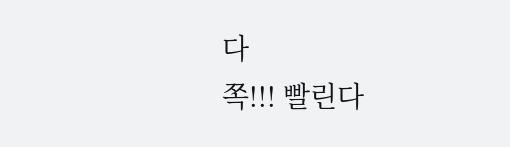다
쪽!!! 빨린다